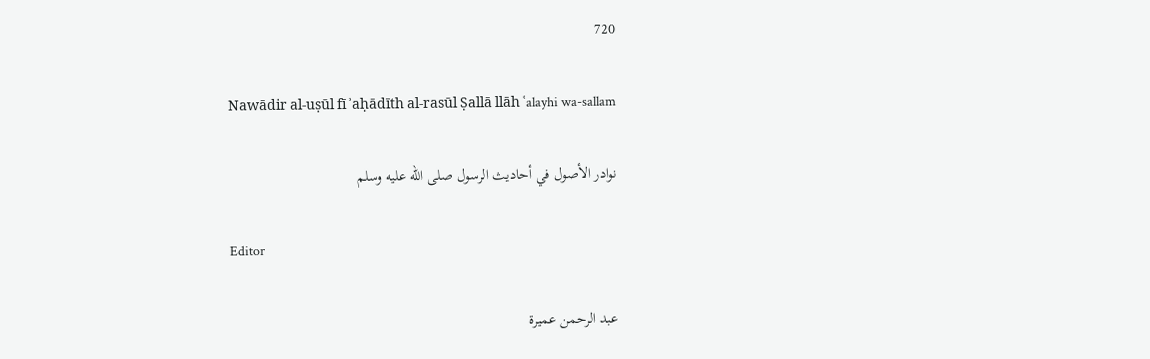720

Nawādir al-uṣūl fī ʾaḥādīth al-rasūl Ṣallā llāh ʿalayhi wa-sallam

نوادر الأصول في أحاديث الرسول صلى الله عليه وسلم

Editor

عبد الرحمن عميرة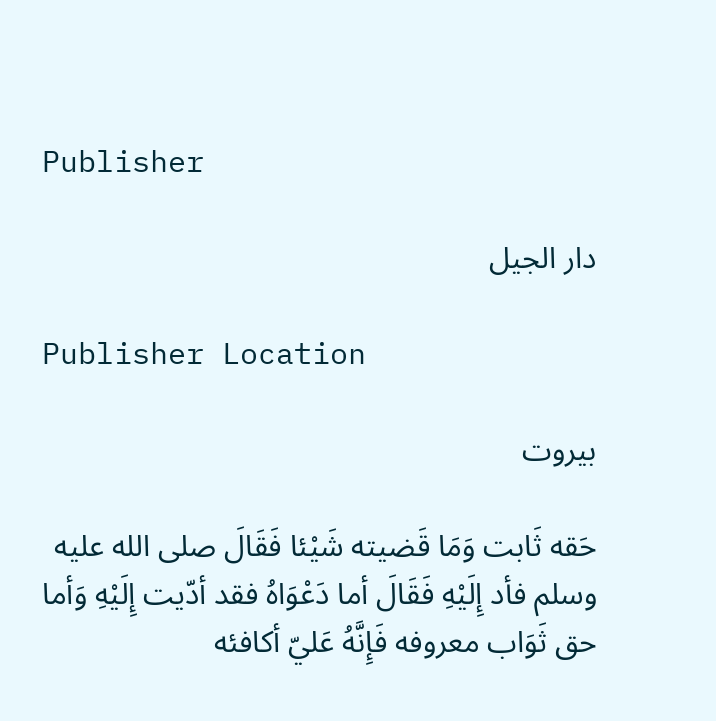Publisher

دار الجيل

Publisher Location

بيروت

حَقه ثَابت وَمَا قَضيته شَيْئا فَقَالَ صلى الله عليه وسلم فأد إِلَيْهِ فَقَالَ أما دَعْوَاهُ فقد أدّيت إِلَيْهِ وَأما حق ثَوَاب معروفه فَإِنَّهُ عَليّ أكافئه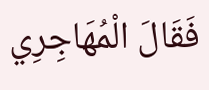فَقَالَ الْمُهَاجِرِي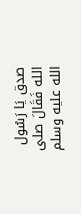صدق يَا رَسُول الله فَقَالَ صلى الله عليه وسلم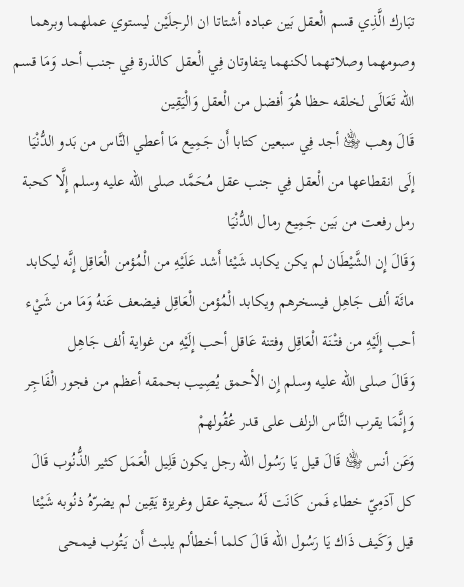تبَارك الَّذِي قسم الْعقل بَين عباده أشتاتا ان الرجلَيْن ليستوي عملهما وبرهما وصومهما وصلاتهما لكنهما يتفاوتان فِي الْعقل كالذرة فِي جنب أحد وَمَا قسم الله تَعَالَى لخلقه حظا هُوَ أفضل من الْعقل وَالْيَقِين
قَالَ وهب ﵁ أجد فِي سبعين كتابا أَن جَمِيع مَا أعطي النَّاس من بَدو الدُّنْيَا إِلَى انقطاعها من الْعقل فِي جنب عقل مُحَمَّد صلى الله عليه وسلم إِلَّا كحبة رمل رفعت من بَين جَمِيع رمال الدُّنْيَا
وَقَالَ إِن الشَّيْطَان لم يكن يكابد شَيْئا أَشد عَلَيْهِ من الْمُؤمن الْعَاقِل إِنَّه ليكابد مائَة ألف جَاهِل فيسخرهم ويكابد الْمُؤمن الْعَاقِل فيضعف عَنهُ وَمَا من شَيْء أحب إِلَيْهِ من فتْنَة الْعَاقِل وفتنة عَاقل أحب إِلَيْهِ من غواية ألف جَاهِل
وَقَالَ صلى الله عليه وسلم إِن الأحمق يُصِيب بحمقه أعظم من فجور الْفَاجِر وَإِنَّمَا يقرب النَّاس الزلف على قدر عُقُولهمْ
وَعَن أنس ﵁ قَالَ قيل يَا رَسُول الله رجل يكون قَلِيل الْعَمَل كثير الذُّنُوب قَالَ كل آدَمِيّ خطاء فَمن كَانَت لَهُ سجية عقل وغريزة يَقِين لم يضرّهُ ذنُوبه شَيْئا قيل وَكَيف ذَاك يَا رَسُول الله قَالَ كلما أخطألم يلبث أَن يَتُوب فيمحى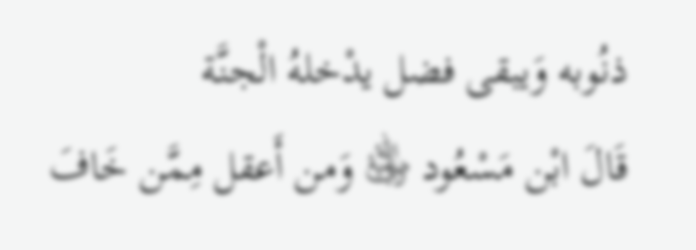ذنُوبه وَيبقى فضل يدْخلهُ الْجنَّة
قَالَ ابْن مَسْعُود ﵁ وَمن أَعقل مِمَّن خَافَ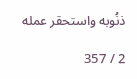ذنُوبه واستحقر عمله

2 / 357